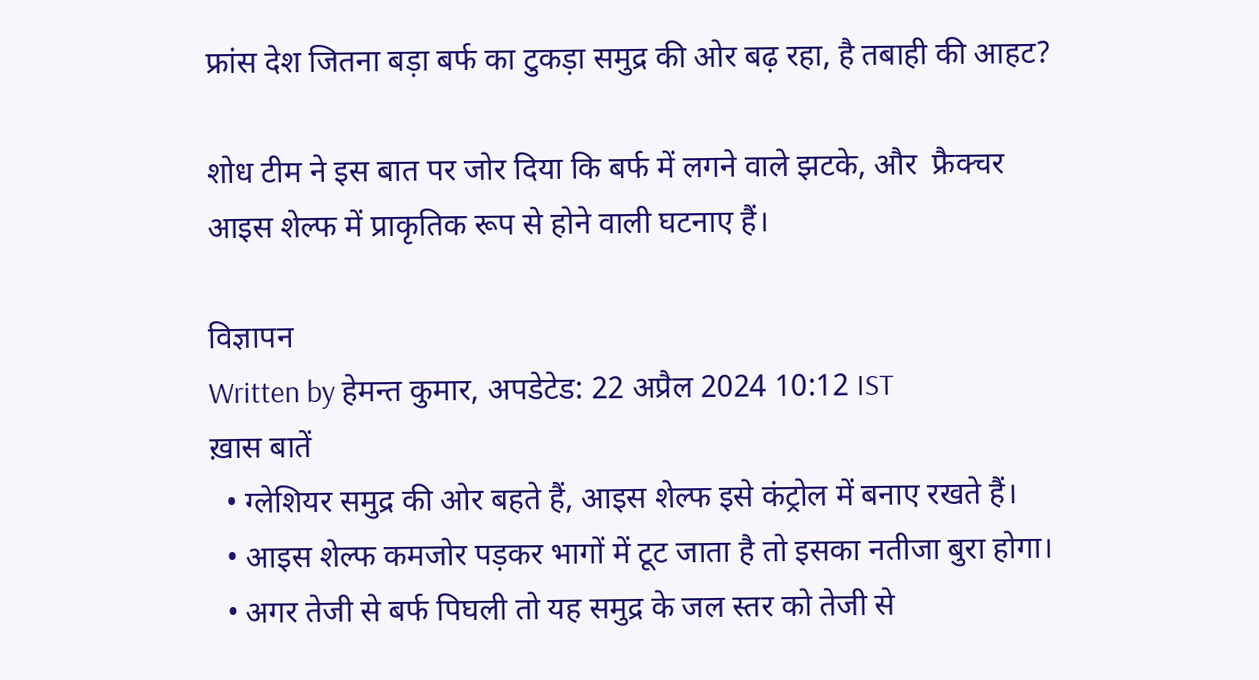फ्रांस देश जितना बड़ा बर्फ का टुकड़ा समुद्र की ओर बढ़ रहा, है तबाही की आहट?

शोध टीम ने इस बात पर जोर दिया कि बर्फ में लगने वाले झटके, और  फ्रैक्चर आइस शेल्फ में प्राकृतिक रूप से होने वाली घटनाए हैं।

विज्ञापन
Written by हेमन्त कुमार, अपडेटेड: 22 अप्रैल 2024 10:12 IST
ख़ास बातें
  • ग्लेशियर समुद्र की ओर बहते हैं, आइस शेल्फ इसे कंट्रोल में बनाए रखते हैं।
  • आइस शेल्फ कमजोर पड़कर भागों में टूट जाता है तो इसका नतीजा बुरा होगा।
  • अगर तेजी से बर्फ पिघली तो यह समुद्र के जल स्तर को तेजी से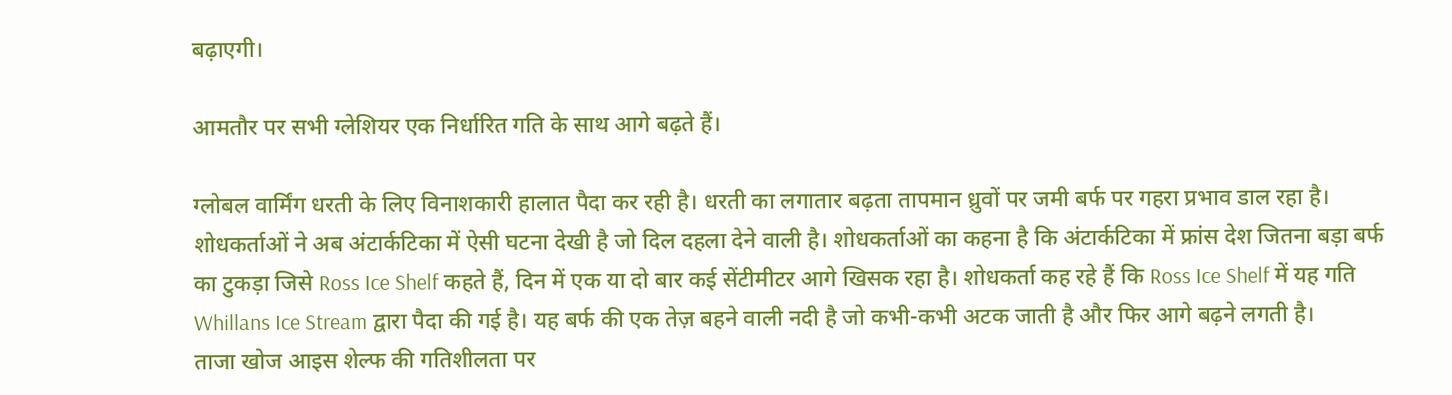बढ़ाएगी।

आमतौर पर सभी ग्लेशियर एक निर्धारित गति के साथ आगे बढ़ते हैं।

ग्लोबल वार्मिंग धरती के लिए विनाशकारी हालात पैदा कर रही है। धरती का लगातार बढ़ता तापमान ध्रुवों पर जमी बर्फ पर गहरा प्रभाव डाल रहा है। शोधकर्ताओं ने अब अंटार्कटिका में ऐसी घटना देखी है जो दिल दहला देने वाली है। शोधकर्ताओं का कहना है कि अंटार्कटिका में फ्रांस देश जितना बड़ा बर्फ का टुकड़ा जिसे Ross Ice Shelf कहते हैं, दिन में एक या दो बार कई सेंटीमीटर आगे खिसक रहा है। शोधकर्ता कह रहे हैं कि Ross Ice Shelf में यह गति Whillans Ice Stream द्वारा पैदा की गई है। यह बर्फ की एक तेज़ बहने वाली नदी है जो कभी-कभी अटक जाती है और फिर आगे बढ़ने लगती है।
ताजा खोज आइस शेल्फ की गतिशीलता पर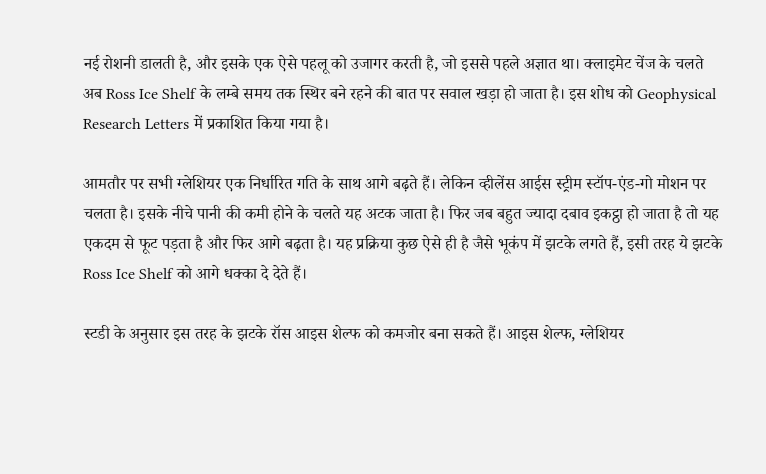नई रोशनी डालती है, और इसके एक ऐसे पहलू को उजागर करती है, जो इससे पहले अज्ञात था। क्लाइमेट चेंज के चलते अब Ross Ice Shelf के लम्बे समय तक स्थिर बने रहने की बात पर सवाल खड़ा हो जाता है। इस शोध को Geophysical Research Letters में प्रकाशित किया गया है।

आमतौर पर सभी ग्लेशियर एक निर्धारित गति के साथ आगे बढ़ते हैं। लेकिन व्हीलेंस आईस स्ट्रीम स्टॉप-एंड-गो मोशन पर चलता है। इसके नीचे पानी की कमी होने के चलते यह अटक जाता है। फिर जब बहुत ज्यादा दबाव इकट्ठा हो जाता है तो यह एकदम से फूट पड़ता है और फिर आगे बढ़ता है। यह प्रक्रिया कुछ ऐसे ही है जैसे भूकंप में झटके लगते हैं, इसी तरह ये झटके Ross Ice Shelf को आगे धक्का दे देते हैं।

स्टडी के अनुसार इस तरह के झटके रॉस आइस शेल्फ को कमजोर बना सकते हैं। आइस शेल्फ, ग्लेशियर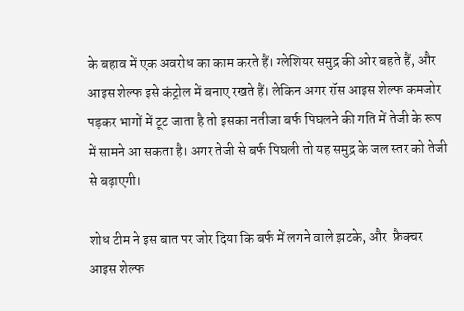के बहाव में एक अवरोध का काम करते हैं। ग्लेशियर समुद्र की ओर बहते हैं, और आइस शेल्फ इसे कंट्रोल में बनाए रखते हैं। लेकिन अगर रॉस आइस शेल्फ कमजोर पड़कर भागों में टूट जाता है तो इसका नतीजा बर्फ पिघलने की गति में तेजी के रूप में सामने आ सकता है। अगर तेजी से बर्फ पिघली तो यह समुद्र के जल स्तर को तेजी से बढ़ाएगी।

शोध टीम ने इस बात पर जोर दिया कि बर्फ में लगने वाले झटके, और  फ्रैक्चर आइस शेल्फ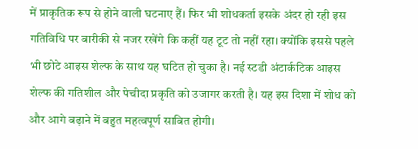में प्राकृतिक रूप से होने वाली घटनाए हैं। फिर भी शोधकर्ता इसके अंदर हो रही इस गतिविधि पर बारीकी से नजर रखेंगे कि कहीं यह टूट तो नहीं रहा। क्योंकि इससे पहले भी छोटे आइस शेल्फ के साथ यह घटित हो चुका है। नई स्टडी अंटार्कटिक आइस शेल्फ की गतिशील और पेचीदा प्रकृति को उजागर करती है। यह इस दिशा में शोध को और आगे बढ़ाने में बहुत महत्वपूर्ण साबित होगी।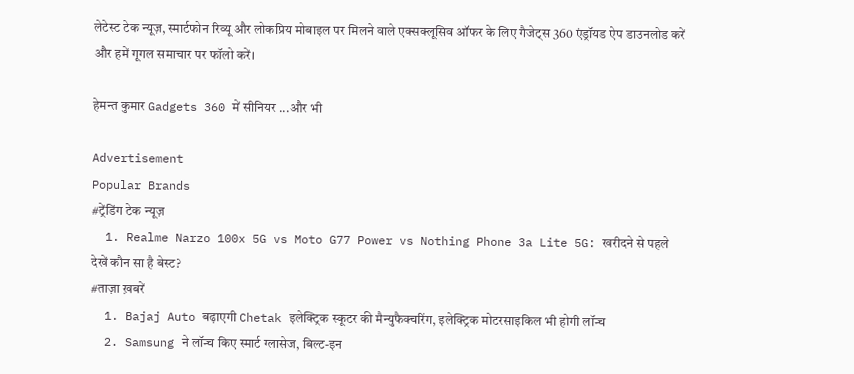लेटेस्ट टेक न्यूज़, स्मार्टफोन रिव्यू और लोकप्रिय मोबाइल पर मिलने वाले एक्सक्लूसिव ऑफर के लिए गैजेट्स 360 एंड्रॉयड ऐप डाउनलोड करें और हमें गूगल समाचार पर फॉलो करें।

हेमन्त कुमार Gadgets 360 में सीनियर ...और भी

Advertisement
Popular Brands
#ट्रेंडिंग टेक न्यूज़
  1. Realme Narzo 100x 5G vs Moto G77 Power vs Nothing Phone 3a Lite 5G: खरीदने से पहले देखें कौन सा है बेस्ट?
#ताज़ा ख़बरें
  1. Bajaj Auto बढ़ाएगी Chetak इलेक्ट्रिक स्कूटर की मैन्युफैक्चरिंग, इलेक्ट्रिक मोटरसाइकिल भी होगी लॉन्च
  2. Samsung ने लॉन्च किए स्मार्ट ग्लासेज, बिल्ट-इन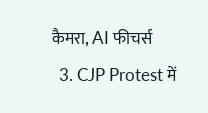कैमरा, AI फीचर्स
  3. CJP Protest में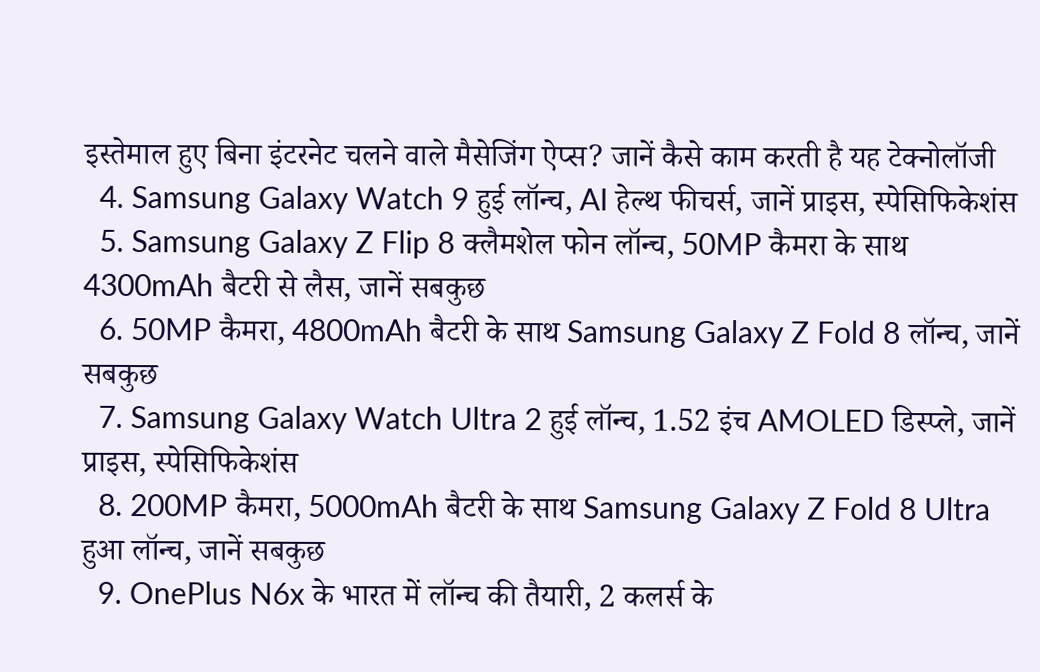इस्तेमाल हुए बिना इंटरनेट चलने वाले मैसेजिंग ऐप्स? जानें कैसे काम करती है यह टेक्नोलॉजी
  4. Samsung Galaxy Watch 9 हुई लॉन्च, AI हेल्थ फीचर्स, जानें प्राइस, स्पेसिफिकेशंस
  5. Samsung Galaxy Z Flip 8 क्लैमशेल फोन लॉन्च, 50MP कैमरा के साथ 4300mAh बैटरी से लैस, जानें सबकुछ
  6. 50MP कैमरा, 4800mAh बैटरी के साथ Samsung Galaxy Z Fold 8 लॉन्च, जानें सबकुछ
  7. Samsung Galaxy Watch Ultra 2 हुई लॉन्च, 1.52 इंच AMOLED डिस्प्ले, जानें प्राइस, स्पेसिफिकेशंस
  8. 200MP कैमरा, 5000mAh बैटरी के साथ Samsung Galaxy Z Fold 8 Ultra हुआ लॉन्च, जानें सबकुछ
  9. OnePlus N6x के भारत में लॉन्च की तैयारी, 2 कलर्स के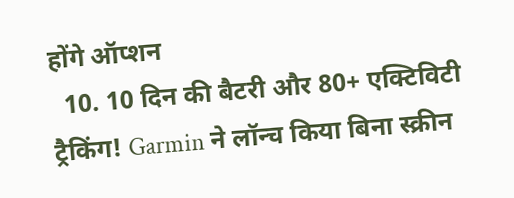होंगे ऑप्शन
  10. 10 दिन की बैटरी और 80+ एक्टिविटी ट्रैकिंग! Garmin ने लॉन्च किया बिना स्क्रीन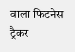वाला फिटनेस ट्रैकर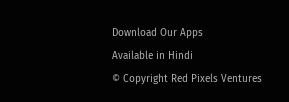Download Our Apps
Available in Hindi
© Copyright Red Pixels Ventures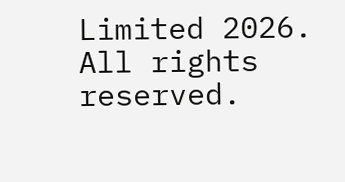Limited 2026. All rights reserved.